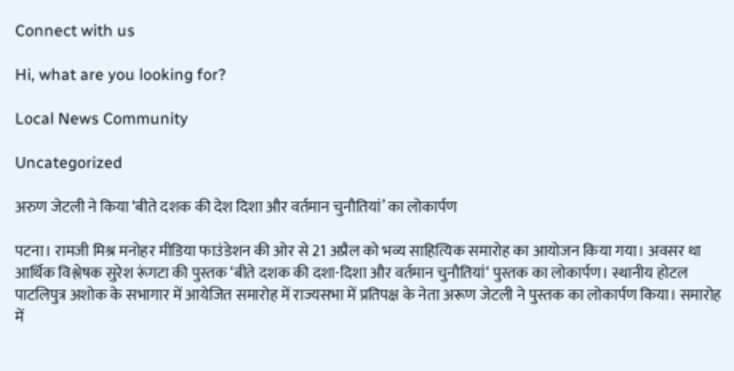Connect with us

Hi, what are you looking for?

Local News Community

Uncategorized

अरुण जेटली ने किया ‘बीते दशक की देश दिशा और वर्तमान चुनौतियां’ का लोकार्पण

पटना। रामजी मिश्र मनोहर मीडिया फाउंडेशन की ओर से 21 अप्रैल को भव्य साहित्यिक समारोह का आयोजन किया गया। अवसर था आर्थिक विश्लेषक सुरेश रूंगटा की पुस्तक ‘बीते दशक की दशा-दिशा और वर्तमान चुनौतियां‘ पुस्तक का लोकार्पण। स्थानीय होटल पाटलिपुत्र अशोक के सभागार में आयेजित समारोह में राज्यसभा में प्रतिपक्ष के नेता अरूण जेटली ने पुस्तक का लोकार्पण किया। समारोह में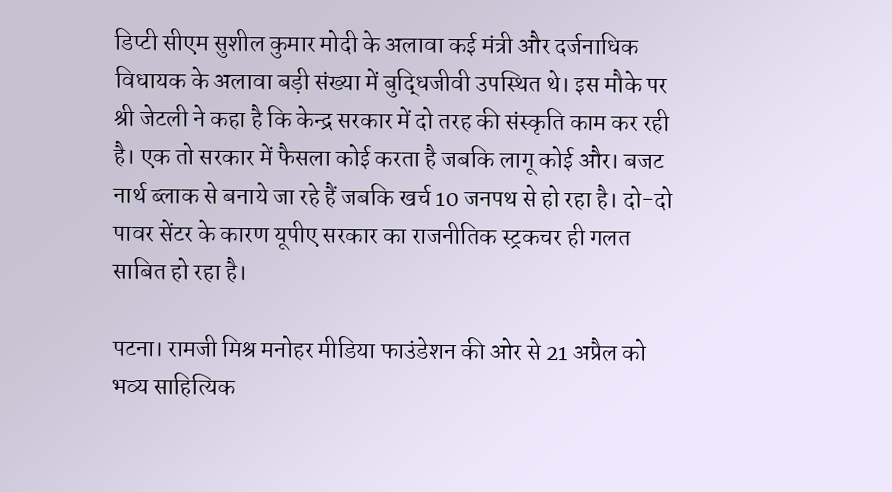डिप्टी सीएम सुशील कुमार मोदी के अलावा कई मंत्री और दर्जनाधिक विधायक के अलावा बड़ी संख्या में बुद्धिजीवी उपस्थित थे। इस मौके पर श्री जेटली ने कहा है कि केन्द्र सरकार में दो तरह की संस्कृति काम कर रही है। एक तो सरकार में फैसला कोई करता है जबकि लागू कोई और। बजट नार्थ ब्लाक से बनाये जा रहे हैं जबकि खर्च 10 जनपथ से हो रहा है। दो-दो पावर सेंटर के कारण यूपीए सरकार का राजनीतिक स्ट्रकचर ही गलत साबित हो रहा है।

पटना। रामजी मिश्र मनोहर मीडिया फाउंडेशन की ओर से 21 अप्रैल को भव्य साहित्यिक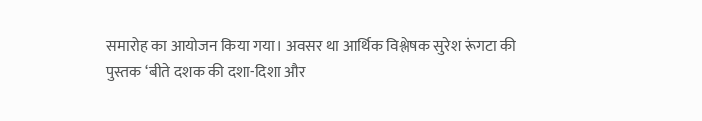समारोह का आयोजन किया गया। अवसर था आर्थिक विश्लेषक सुरेश रूंगटा की पुस्तक ‘बीते दशक की दशा-दिशा और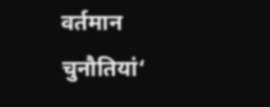वर्तमान चुनौतियां‘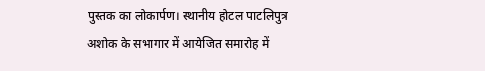पुस्तक का लोकार्पण। स्थानीय होटल पाटलिपुत्र अशोक के सभागार में आयेजित समारोह में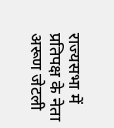राज्यसभा में प्रतिपक्ष के नेता अरूण जेटली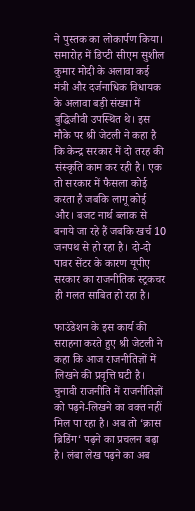ने पुस्तक का लोकार्पण किया। समारोह में डिप्टी सीएम सुशील कुमार मोदी के अलावा कई मंत्री और दर्जनाधिक विधायक के अलावा बड़ी संख्या में बुद्धिजीवी उपस्थित थे। इस मौके पर श्री जेटली ने कहा है कि केन्द्र सरकार में दो तरह की संस्कृति काम कर रही है। एक तो सरकार में फैसला कोई करता है जबकि लागू कोई और। बजट नार्थ ब्लाक से बनाये जा रहे हैं जबकि खर्च 10 जनपथ से हो रहा है। दो-दो पावर सेंटर के कारण यूपीए सरकार का राजनीतिक स्ट्रकचर ही गलत साबित हो रहा है।

फाउंडेशन के इस कार्य की सराहना करते हुए श्री जेटली ने कहा कि आज राजनीतिज्ञों में लिखने की प्रवृत्ति घटी है। चुनावी राजनीति में राजनीतिज्ञों को पढ़ने-लिखने का वक्त नहीं मिल पा रहा है। अब तो ‘क्रास ब्रिडिंग‘ पढ़ने का प्रचलन बढ़ा है। लंबा लेख पढ़ने का अब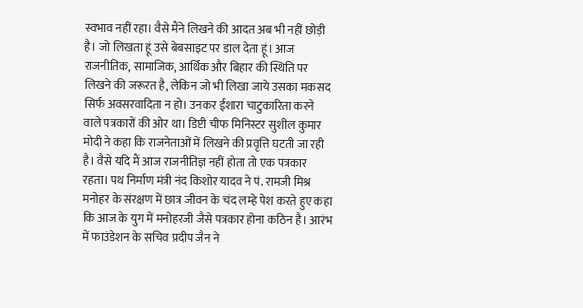स्वभाव नहीं रहा। वैसे मैंने लिखने की आदत अब भी नहीं छोड़ी है। जो लिखता हूं उसे बेबसाइट पर डाल देता हूं। आज राजनीतिक, सामाजिक, आर्थिक और बिहार की स्थिति पर लिखने की जरूरत है, लेकिन जो भी लिखा जाये उसका मकसद सिर्फ अवसरवादिता न हो। उनकर ईशारा चाटुकारिता करने वाले पत्रकारों की ओर था। डिप्टी चीफ मिनिस्टर सुशील कुमार मोदी ने कहा कि राजनेताओं में लिखने की प्रवृत्ति घटती जा रही है। वैसे यदि मैं आज राजनीतिज्ञ नहीं होता तो एक पत्रकार रहता। पथ निर्माण मंत्री नंद किशोर यादव ने पं. रामजी मिश्र मनोहर के संरक्षण में छात्र जीवन के चंद लम्हे पेश करते हुए कहा कि आज के युग में मनोहरजी जैसे पत्रकार होना कठिन है। आरंभ में फाउंडेशन के सचिव प्रदीप जैन ने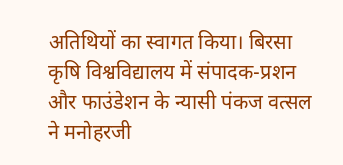अतिथियों का स्वागत किया। बिरसा कृषि विश्वविद्यालय में संपादक-प्रशन और फाउंडेशन के न्यासी पंकज वत्सल ने मनोहरजी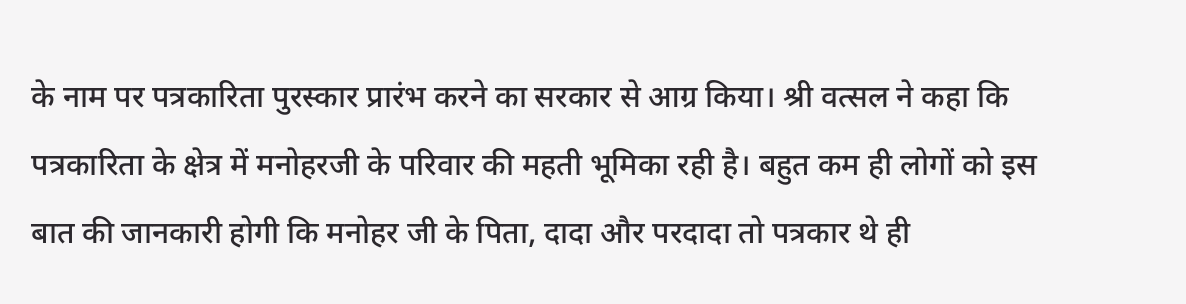के नाम पर पत्रकारिता पुरस्कार प्रारंभ करने का सरकार से आग्र किया। श्री वत्सल ने कहा कि पत्रकारिता के क्षेत्र में मनोहरजी के परिवार की महती भूमिका रही है। बहुत कम ही लोगों को इस बात की जानकारी होगी कि मनोहर जी के पिता, दादा और परदादा तो पत्रकार थे ही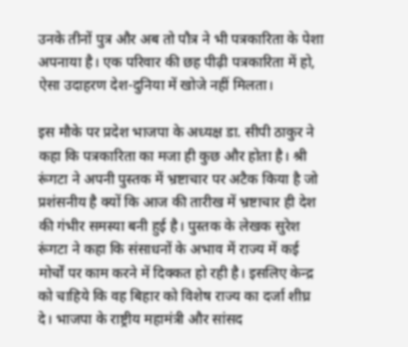उनके तीनों पुत्र और अब तो पौत्र ने भी पत्रकारिता के पेशा अपनाया है। एक परिवार की छह पीढ़ी पत्रकारिता में हो, ऐसा उदाहरण देश-दुनिया में खोजे नहीं मिलता।

इस मौके पर प्रदेश भाजपा के अध्यक्ष डा. सीपी ठाकुर ने कहा कि पत्रकारिता का मजा ही कुछ और होता है। श्री रूंगटा ने अपनी पुस्तक में भ्रष्टाचार पर अटैक किया है जो प्रशंसनीय है क्यों कि आज की तारीख में भ्रष्टाचार ही देश की गंभीर समस्या बनी हुई है। पुस्तक के लेखक सुरेश रूंगटा ने कहा कि संसाधनों के अभाव में राज्य में कई मोर्चों पर काम करने में दिक्कत हो रही है। इसलिए केन्द्र को चाहिये कि वह बिहार को विशेष राज्य का दर्जा शीघ्र दे। भाजपा के राष्ट्रीय महामंत्री और सांसद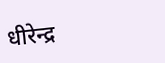धीरेन्द्र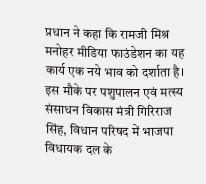प्रधान ने कहा कि रामजी मिश्र मनोहर मीडिया फाउंडेशन का यह कार्य एक नये भाव को दर्शाता है। इस मौके पर पशुपालन एवं मत्स्य संसाधन विकास मंत्री गिरिराज सिंह, विधान परिषद में भाजपा विधायक दल के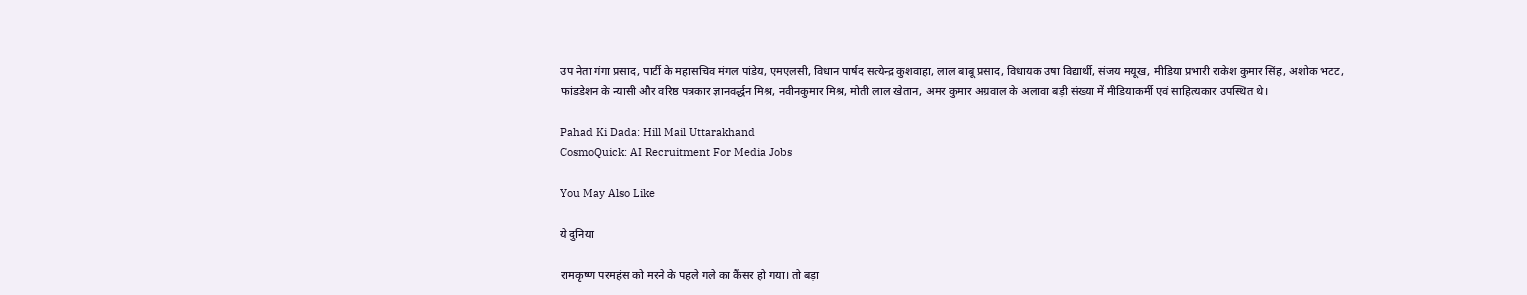उप नेता गंगा प्रसाद, पार्टी के महासचिव मंगल पांडेय, एमएलसी, विधान पार्षद सत्येन्द्र कुशवाहा, लाल बाबू प्रसाद, विधायक उषा विद्यार्थी, संजय मयूख, मीडिया प्रभारी राकेश कुमार सिंह, अशोक भटट, फांडडेशन के न्यासी और वरिष्ठ पत्रकार ज्ञानवर्द्धन मिश्र, नवीनकुमार मिश्र, मोती लाल खेतान, अमर कुमार अग्रवाल के अलावा बड़ी संख्या में मीडियाकर्मी एवं साहित्यकार उपस्थित थे।

Pahad Ki Dada: Hill Mail Uttarakhand
CosmoQuick: AI Recruitment For Media Jobs

You May Also Like

ये दुनिया

रामकृष्ण परमहंस को मरने के पहले गले का कैंसर हो गया। तो बड़ा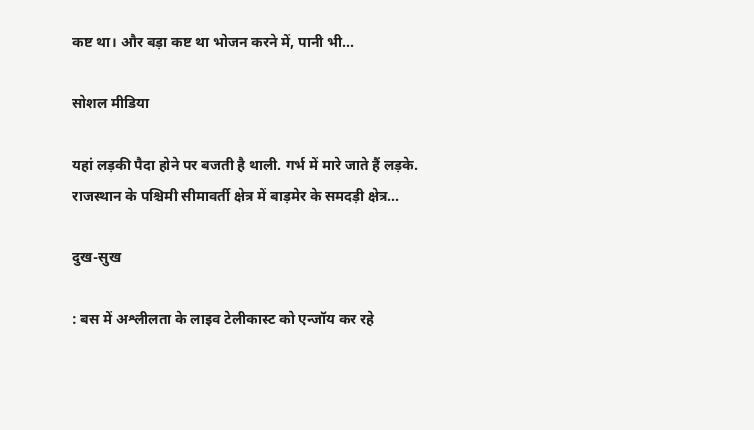कष्ट था। और बड़ा कष्ट था भोजन करने में, पानी भी...

सोशल मीडिया

यहां लड़की पैदा होने पर बजती है थाली. गर्भ में मारे जाते हैं लड़के. राजस्थान के पश्चिमी सीमावर्ती क्षेत्र में बाड़मेर के समदड़ी क्षेत्र...

दुख-सुख

: बस में अश्लीलता के लाइव टेलीकास्ट को एन्जॉय कर रहे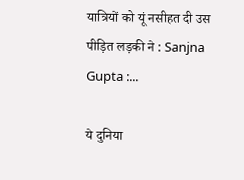यात्रियों को यूं नसीहत दी उस पीड़ित लड़की ने : Sanjna Gupta :...

ये दुनिया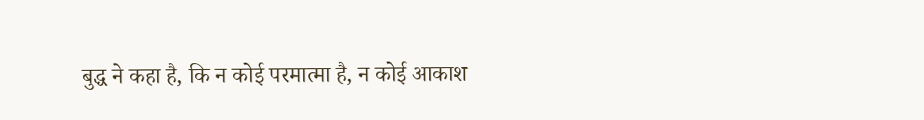बुद्ध ने कहा है, कि न कोई परमात्मा है, न कोई आकाश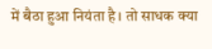में बैठा हुआ नियंता है। तो साधक क्या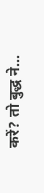करें? तो बुद्ध ने...